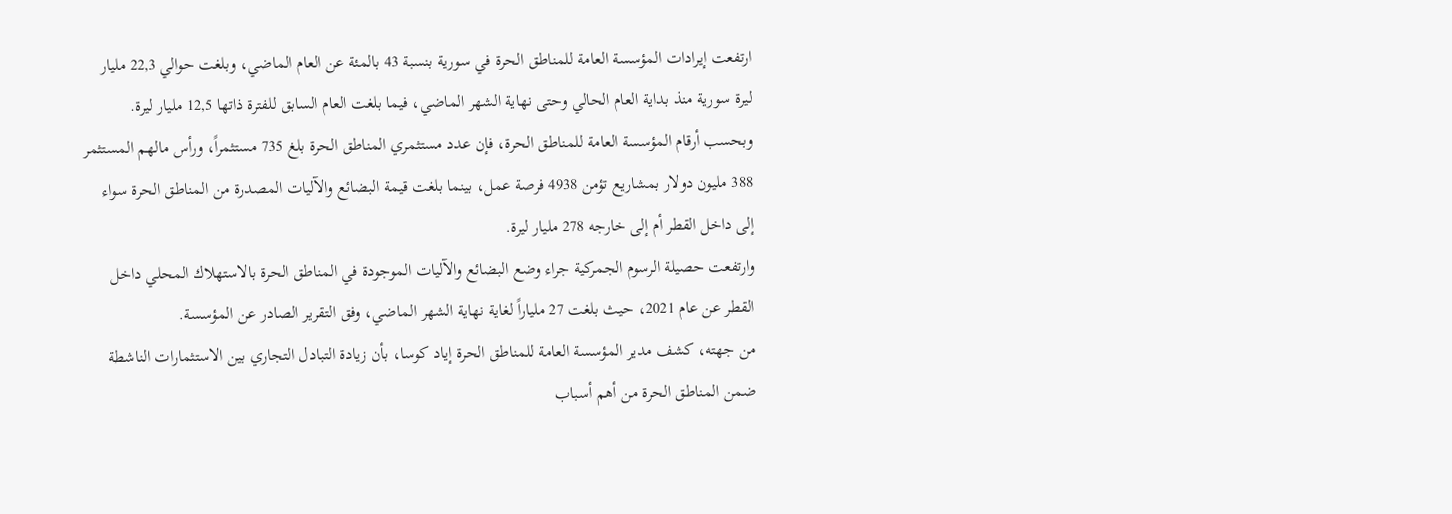ارتفعت إيرادات المؤسسة العامة للمناطق الحرة في سورية بنسبة 43 بالمئة عن العام الماضي، وبلغت حوالي 22,3 مليار ليرة سورية منذ بداية العام الحالي وحتى نهاية الشهر الماضي، فيما بلغت العام السابق للفترة ذاتها 12,5 مليار ليرة.
وبحسب أرقام المؤسسة العامة للمناطق الحرة، فإن عدد مستثمري المناطق الحرة بلغ 735 مستثمراً، ورأس مالهم المستثمر 388 مليون دولار بمشاريع تؤمن 4938 فرصة عمل، بينما بلغت قيمة البضائع والآليات المصدرة من المناطق الحرة سواء إلى داخل القطر أم إلى خارجه 278 مليار ليرة.
وارتفعت حصيلة الرسوم الجمركية جراء وضع البضائع والآليات الموجودة في المناطق الحرة بالاستهلاك المحلي داخل القطر عن عام 2021، حيث بلغت 27 ملياراً لغاية نهاية الشهر الماضي، وفق التقرير الصادر عن المؤسسة.
من جهته، كشف مدير المؤسسة العامة للمناطق الحرة إياد كوسا، بأن زيادة التبادل التجاري بين الاستثمارات الناشطة ضمن المناطق الحرة من أهم أسباب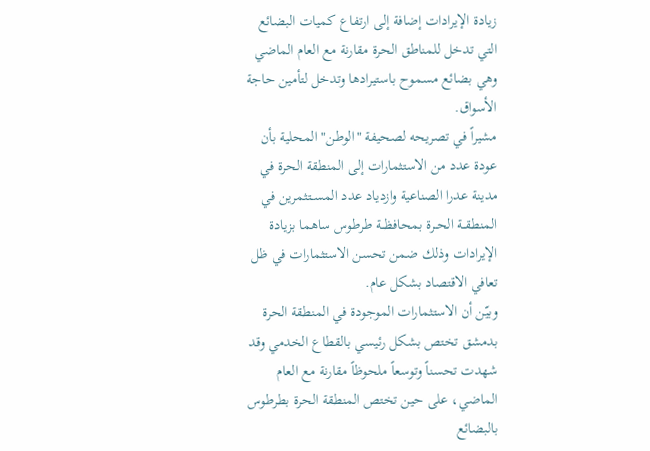زيادة الإيرادات إضافة إلى ارتفاع كميات البضائع التي تدخل للمناطق الحرة مقارنة مع العام الماضي وهي بضائع مسموح باستيرادها وتدخل لتأمين حاجة الأسواق.
مشيراً في تصريحه لصحيفة "الوطن" المحلية بأن عودة عدد من الاستثمارات إلى المنطقة الحرة في مدينة عدرا الصناعية وازدياد عدد المســتثمرين في المنطقــة الحــرة بمحافظــة طرطوس ساهما بزيادة الإيرادات وذلك ضمن تحسن الاستثمارات في ظل تعافي الاقتصاد بشكل عام.
وبيّن أن الاستثمارات الموجودة في المنطقة الحرة بدمشق تختص بشكل رئيسي بالقطاع الخدمي وقد شهدت تحسناً وتوسعاً ملحوظاً مقارنة مع العام الماضي، على حين تختص المنطقة الحرة بطرطوس بالبضائع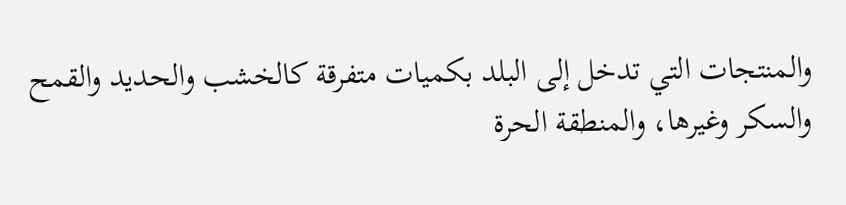والمنتجات التي تدخل إلى البلد بكميات متفرقة كالخشب والحديد والقمح والسكر وغيرها، والمنطقة الحرة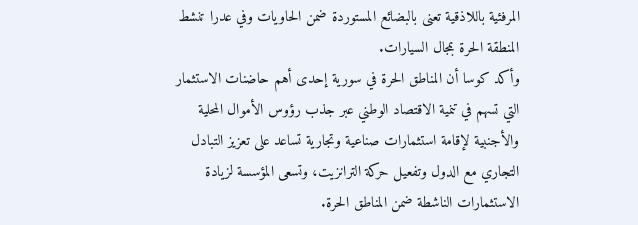المرفئية باللاذقية تعنى بالبضائع المستوردة ضمن الحاويات وفي عدرا تنشط المنطقة الحرة بمجال السيارات.
وأكد كوسا أن المناطق الحرة في سورية إحدى أهم حاضنات الاستثمار التي تسهم في تنمية الاقتصاد الوطني عبر جذب رؤوس الأموال المحلية والأجنبية لإقامة استثمارات صناعية وتجارية تساعد على تعزيز التبادل التجاري مع الدول وتفعيل حركة الترانزيت، وتسعى المؤسسة لزيادة الاستثمارات الناشطة ضمن المناطق الحرة.